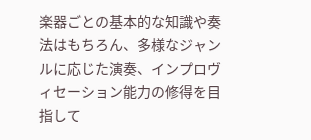楽器ごとの基本的な知識や奏法はもちろん、多様なジャンルに応じた演奏、インプロヴィセーション能力の修得を目指して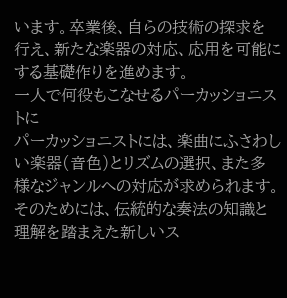います。卒業後、自らの技術の探求を行え、新たな楽器の対応、応用を可能にする基礎作りを進めます。
一人で何役もこなせるパーカッショニストに
パーカッショニストには、楽曲にふさわしい楽器(音色)とリズムの選択、また多様なジャンルへの対応が求められます。そのためには、伝統的な奏法の知識と理解を踏まえた新しいス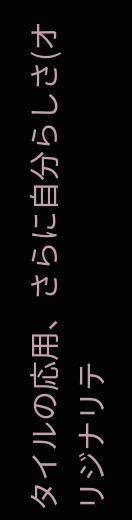タイルの応用、さらに自分らしさ(オリジナリテ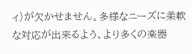ィ)が欠かせません。多様なニーズに柔軟な対応が出来るよう、より多くの楽器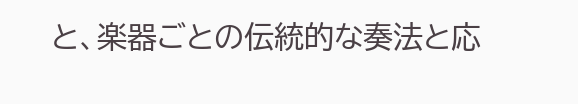と、楽器ごとの伝統的な奏法と応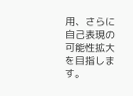用、さらに自己表現の可能性拡大を目指します。